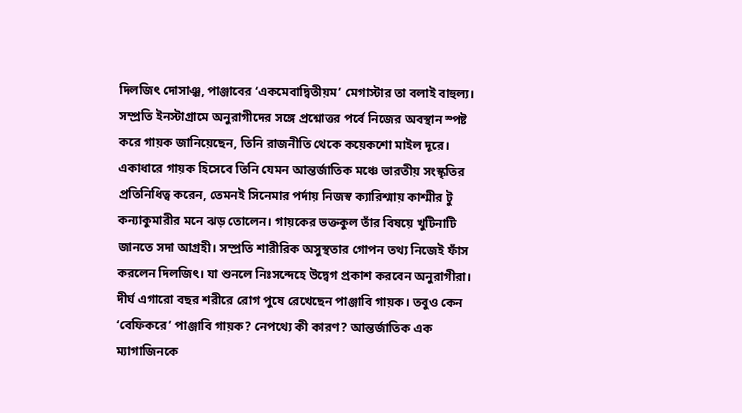দিলজিৎ দোসাঞ্ঝ, পাঞ্জাবের ‘একমেবাদ্বিতীয়ম’ মেগাস্টার তা বলাই বাহুল্য। সম্প্রতি ইনস্টাগ্রামে অনুরাগীদের সঙ্গে প্রশ্নোত্তর পর্বে নিজের অবস্থান স্পষ্ট করে গায়ক জানিয়েছেন, তিনি রাজনীতি থেকে কয়েকশো মাইল দূরে। একাধারে গায়ক হিসেবে তিনি যেমন আন্তর্জাতিক মঞ্চে ভারতীয় সংস্কৃতির প্রতিনিধিত্ব করেন, তেমনই সিনেমার পর্দায় নিজস্ব ক্যারিশ্মায় কাশ্মীর টু কন্যাকুমারীর মনে ঝড় তোলেন। গায়কের ভক্তকুল তাঁর বিষয়ে খুটিনাটি জানতে সদা আগ্রহী। সম্প্রতি শারীরিক অসুস্থতার গোপন তথ্য নিজেই ফাঁস করলেন দিলজিৎ। যা শুনলে নিঃসন্দেহে উদ্বেগ প্রকাশ করবেন অনুরাগীরা।
দীর্ঘ এগারো বছর শরীরে রোগ পুষে রেখেছেন পাঞ্জাবি গায়ক। তবুও কেন ‘বেফিকরে’ পাঞ্জাবি গায়ক? নেপথ্যে কী কারণ? আন্তর্জাতিক এক ম্যাগাজিনকে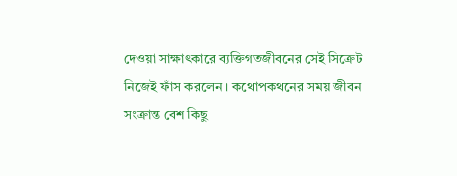দেওয়া সাক্ষাৎকারে ব্যক্তিগতজীবনের সেই সিক্রেট নিজেই ফাঁস করলেন। কথোপকথনের সময় জীবন সংক্রান্ত বেশ কিছু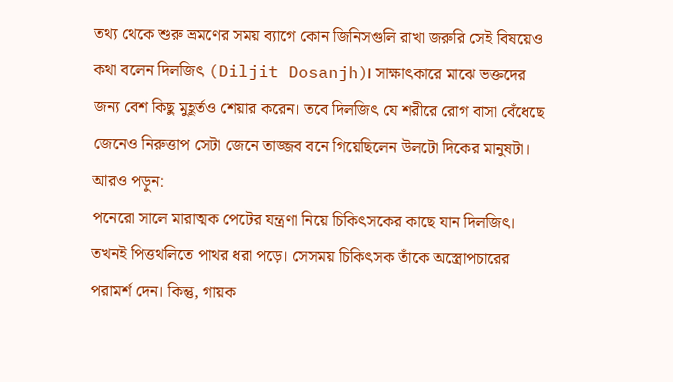তথ্য থেকে শুরু ভ্রমণের সময় ব্যাগে কোন জিনিসগুলি রাখা জরুরি সেই বিষয়েও কথা বলেন দিলজিৎ (Diljit Dosanjh)। সাক্ষাৎকারে মাঝে ভক্তদের জন্য বেশ কিছু মুহূর্তও শেয়ার করেন। তবে দিলজিৎ যে শরীরে রোগ বাসা বেঁধেছে জেনেও নিরুত্তাপ সেটা জেনে তাজ্জব বনে গিয়েছিলেন উলটো দিকের মানুষটা।
আরও পড়ুন:
পনেরো সালে মারাত্মক পেটের যন্ত্রণা নিয়ে চিকিৎসকের কাছে যান দিলজিৎ। তখনই পিত্তথলিতে পাথর ধরা পড়ে। সেসময় চিকিৎসক তাঁকে অস্ত্রোপচারের পরামর্শ দেন। কিন্তু, গায়ক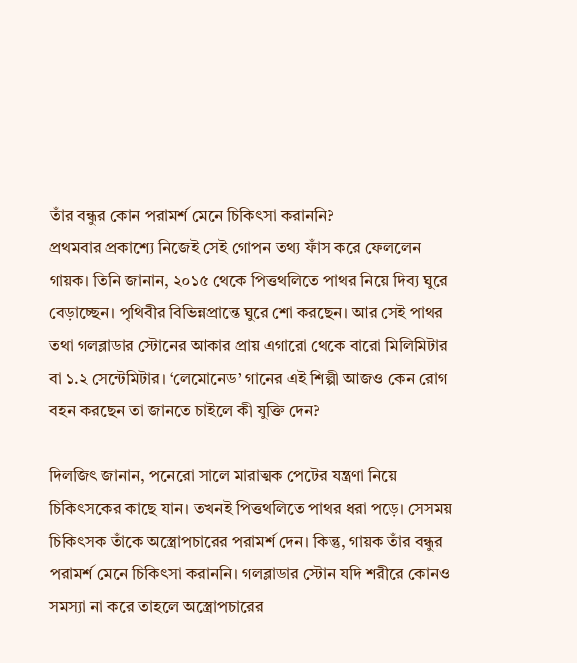তাঁর বন্ধুর কোন পরামর্শ মেনে চিকিৎসা করাননি?
প্রথমবার প্রকাশ্যে নিজেই সেই গোপন তথ্য ফাঁস করে ফেললেন গায়ক। তিনি জানান, ২০১৫ থেকে পিত্তথলিতে পাথর নিয়ে দিব্য ঘুরে বেড়াচ্ছেন। পৃথিবীর বিভিন্নপ্রান্তে ঘুরে শো করছেন। আর সেই পাথর তথা গলব্লাডার স্টোনের আকার প্রায় এগারো থেকে বারো মিলিমিটার বা ১.২ সেন্টেমিটার। ‘লেমোনেড’ গানের এই শিল্পী আজও কেন রোগ বহন করছেন তা জানতে চাইলে কী যুক্তি দেন?

দিলজিৎ জানান, পনেরো সালে মারাত্মক পেটের যন্ত্রণা নিয়ে চিকিৎসকের কাছে যান। তখনই পিত্তথলিতে পাথর ধরা পড়ে। সেসময় চিকিৎসক তাঁকে অস্ত্রোপচারের পরামর্শ দেন। কিন্তু, গায়ক তাঁর বন্ধুর পরামর্শ মেনে চিকিৎসা করাননি। গলব্লাডার স্টোন যদি শরীরে কোনও সমস্যা না করে তাহলে অস্ত্রোপচারের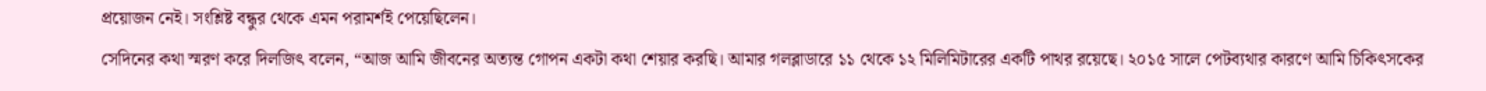প্রয়োজন নেই। সংশ্লিষ্ট বন্ধুর থেকে এমন পরামর্শই পেয়েছিলেন।
সেদিনের কথা স্মরণ করে দিলজিৎ বলেন, “আজ আমি জীবনের অত্যন্ত গোপন একটা কথা শেয়ার করছি। আমার গলব্লাডারে ১১ থেকে ১২ মিলিমিটারের একটি পাথর রয়েছে। ২০১৫ সালে পেটব্যথার কারণে আমি চিকিৎসকের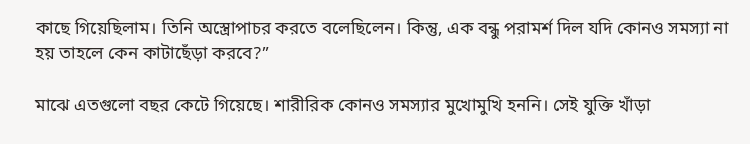কাছে গিয়েছিলাম। তিনি অস্ত্রোপাচর করতে বলেছিলেন। কিন্তু, এক বন্ধু পরামর্শ দিল যদি কোনও সমস্যা না হয় তাহলে কেন কাটাছেঁড়া করবে?”

মাঝে এতগুলো বছর কেটে গিয়েছে। শারীরিক কোনও সমস্যার মুখোমুখি হননি। সেই যুক্তি খাঁড়া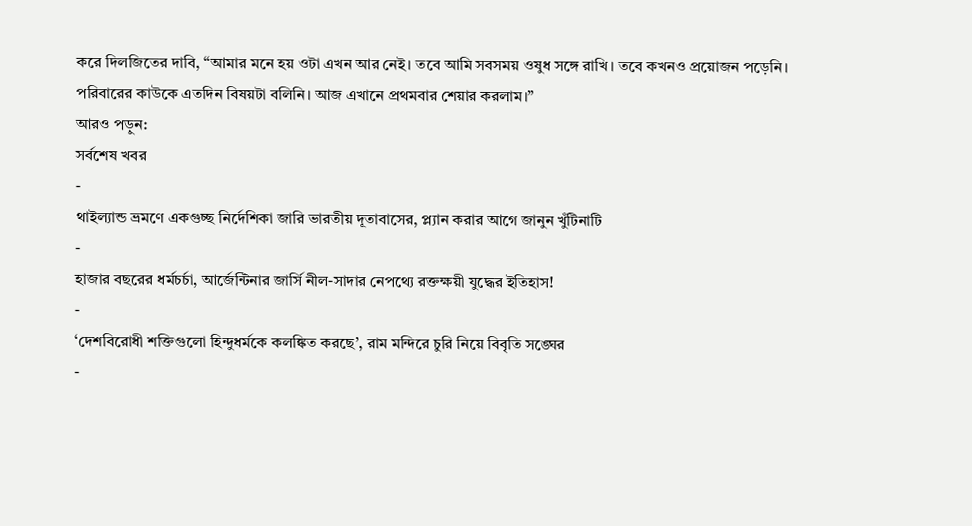করে দিলজিতের দাবি, “আমার মনে হয় ওটা এখন আর নেই। তবে আমি সবসময় ওষুধ সঙ্গে রাখি। তবে কখনও প্রয়োজন পড়েনি। পরিবারের কাউকে এতদিন বিষয়টা বলিনি। আজ এখানে প্রথমবার শেয়ার করলাম।”
আরও পড়ুন:
সর্বশেষ খবর
-
থাইল্যান্ড ভ্রমণে একগুচ্ছ নির্দেশিকা জারি ভারতীয় দূতাবাসের, প্ল্যান করার আগে জানুন খুঁটিনাটি
-
হাজার বছরের ধর্মচর্চা, আর্জেন্টিনার জার্সি নীল-সাদার নেপথ্যে রক্তক্ষয়ী যুদ্ধের ইতিহাস!
-
‘দেশবিরোধী শক্তিগুলো হিন্দুধর্মকে কলঙ্কিত করছে’, রাম মন্দিরে চুরি নিয়ে বিবৃতি সঙ্ঘের
-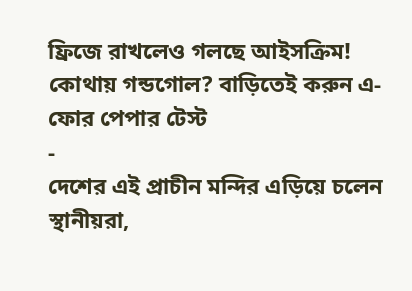ফ্রিজে রাখলেও গলছে আইসক্রিম! কোথায় গন্ডগোল? বাড়িতেই করুন এ-ফোর পেপার টেস্ট
-
দেশের এই প্রাচীন মন্দির এড়িয়ে চলেন স্থানীয়রা,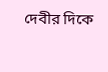দেবীর দিকে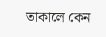তাকালে কেন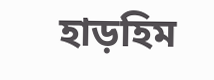হাড়হিম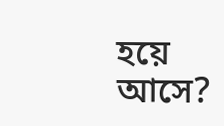হয়ে আসে?